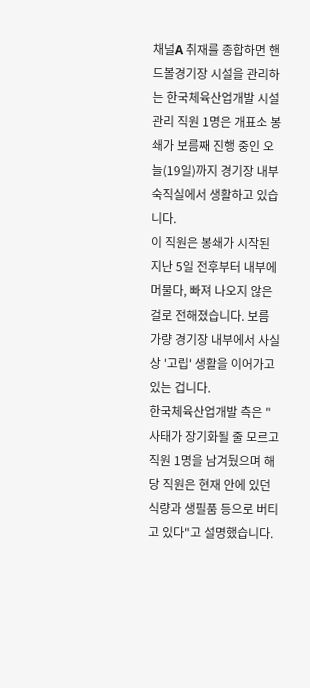채널A 취재를 종합하면 핸드볼경기장 시설을 관리하는 한국체육산업개발 시설관리 직원 1명은 개표소 봉쇄가 보름째 진행 중인 오늘(19일)까지 경기장 내부 숙직실에서 생활하고 있습니다.
이 직원은 봉쇄가 시작된 지난 5일 전후부터 내부에 머물다, 빠져 나오지 않은 걸로 전해졌습니다. 보름 가량 경기장 내부에서 사실상 '고립' 생활을 이어가고 있는 겁니다.
한국체육산업개발 측은 "사태가 장기화될 줄 모르고 직원 1명을 남겨뒀으며 해당 직원은 현재 안에 있던 식량과 생필품 등으로 버티고 있다"고 설명했습니다.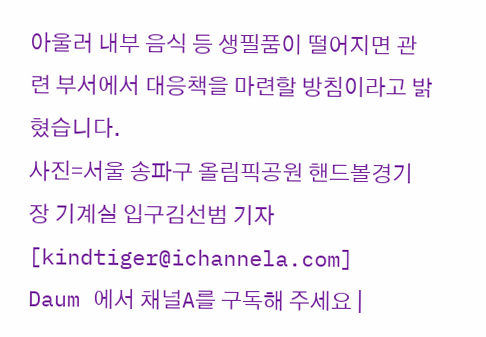아울러 내부 음식 등 생필품이 떨어지면 관련 부서에서 대응책을 마련할 방침이라고 밝혔습니다.
사진=서울 송파구 올림픽공원 핸드볼경기장 기계실 입구김선범 기자 [kindtiger@ichannela.com]
Daum 에서 채널A를 구독해 주세요 |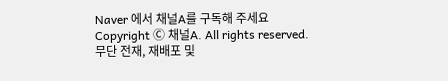Naver 에서 채널A를 구독해 주세요 Copyright Ⓒ 채널A. All rights reserved. 무단 전재, 재배포 및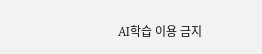AI학습 이용 금지